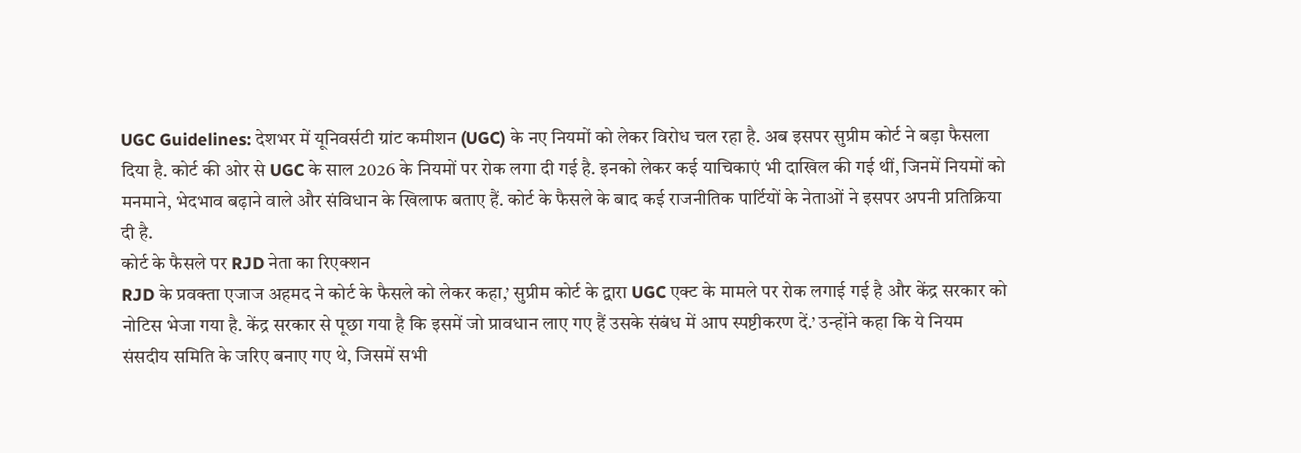UGC Guidelines: देशभर में यूनिवर्सटी ग्रांट कमीशन (UGC) के नए नियमों को लेकर विरोध चल रहा है. अब इसपर सुप्रीम कोर्ट ने बड़ा फैसला दिया है. कोर्ट की ओर से UGC के साल 2026 के नियमों पर रोक लगा दी गई है. इनको लेकर कई याचिकाएं भी दाखिल की गई थीं, जिनमें नियमों को मनमाने, भेदभाव बढ़ाने वाले और संविधान के खिलाफ बताए हैं. कोर्ट के फैसले के बाद कई राजनीतिक पार्टियों के नेताओं ने इसपर अपनी प्रतिक्रिया दी है.
कोर्ट के फैसले पर RJD नेता का रिएक्शन
RJD के प्रवक्ता एजाज अहमद ने कोर्ट के फैसले को लेकर कहा,’ सुप्रीम कोर्ट के द्वारा UGC एक्ट के मामले पर रोक लगाई गई है और केंद्र सरकार को नोटिस भेजा गया है. केंद्र सरकार से पूछा गया है कि इसमें जो प्रावधान लाए गए हैं उसके संबंध में आप स्पष्टीकरण दें.’ उन्होंने कहा कि ये नियम संसदीय समिति के जरिए बनाए गए थे, जिसमें सभी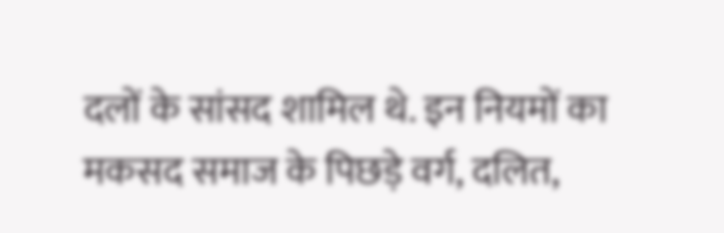दलों के सांसद शामिल थे. इन नियमों का मकसद समाज के पिछड़े वर्ग, दलित,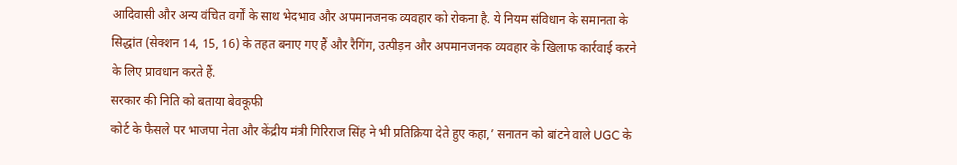आदिवासी और अन्य वंचित वर्गों के साथ भेदभाव और अपमानजनक व्यवहार को रोकना है. ये नियम संविधान के समानता के सिद्धांत (सेक्शन 14, 15, 16) के तहत बनाए गए हैं और रैगिंग, उत्पीड़न और अपमानजनक व्यवहार के खिलाफ कार्रवाई करने के लिए प्रावधान करते हैं.
सरकार की निति को बताया बेवकूफी
कोर्ट के फैसले पर भाजपा नेता और केंद्रीय मंत्री गिरिराज सिंह ने भी प्रतिक्रिया देते हुए कहा,’ सनातन को बांटने वाले UGC के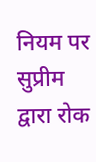नियम पर सुप्रीम द्वारा रोक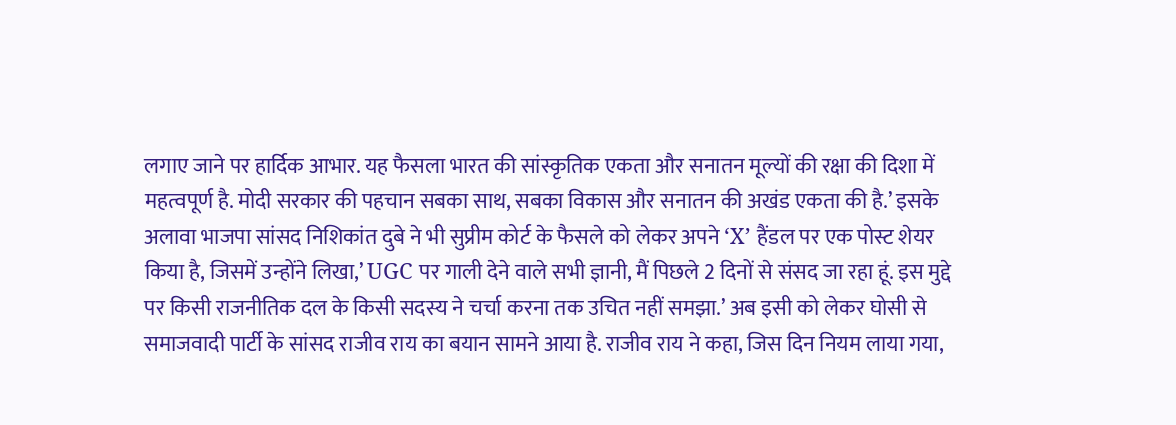लगाए जाने पर हार्दिक आभार. यह फैसला भारत की सांस्कृतिक एकता और सनातन मूल्यों की रक्षा की दिशा में महत्वपूर्ण है. मोदी सरकार की पहचान सबका साथ, सबका विकास और सनातन की अखंड एकता की है.’ इसके अलावा भाजपा सांसद निशिकांत दुबे ने भी सुप्रीम कोर्ट के फैसले को लेकर अपने ‘X’ हैंडल पर एक पोस्ट शेयर किया है, जिसमें उन्होंने लिखा,’ UGC पर गाली देने वाले सभी ज्ञानी, मैं पिछले 2 दिनों से संसद जा रहा हूं. इस मुद्दे पर किसी राजनीतिक दल के किसी सदस्य ने चर्चा करना तक उचित नहीं समझा.’ अब इसी को लेकर घोसी से समाजवादी पार्टी के सांसद राजीव राय का बयान सामने आया है. राजीव राय ने कहा, जिस दिन नियम लाया गया,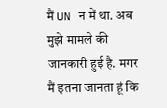मैं UN न में था. अब मुझे मामले की जानकारी हुई है. मगर मैं इतना जानता हूं कि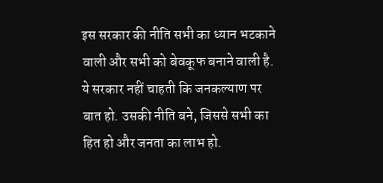इस सरकार की नीति सभी का ध्यान भटकाने वाली और सभी को बेवकूफ बनाने वाली है. ये सरकार नहीं चाहती कि जनकल्याण पर बात हो. उसकी नीति बने, जिससे सभी का हित हो और जनता का लाभ हो.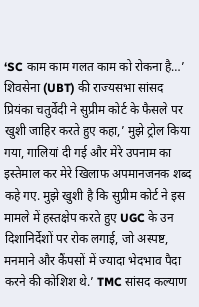‘SC काम काम गलत काम को रोकना है…’
शिवसेना (UBT) की राज्यसभा सांसद प्रियंका चतुर्वेदी ने सुप्रीम कोर्ट के फैसले पर खुशी जाहिर करते हुए कहा,’ मुझे ट्रोल किया गया, गालियां दी गई और मेरे उपनाम का इस्तेमाल कर मेरे खिलाफ अपमानजनक शब्द कहे गए. मुझे खुशी है कि सुप्रीम कोर्ट ने इस मामले में हस्तक्षेप करते हुए UGC के उन दिशानिर्देशों पर रोक लगाई, जो अस्पष्ट, मनमाने और कैंपसों में ज्यादा भेदभाव पैदा करने की कोशिश थे.’ TMC सांसद कल्याण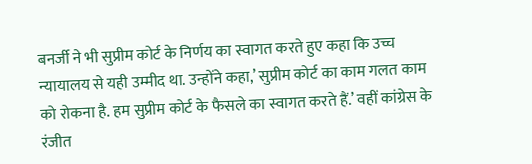बनर्जी ने भी सुप्रीम कोर्ट के निर्णय का स्वागत करते हुए कहा कि उच्च न्यायालय से यही उम्मीद था. उन्होंने कहा,’ सुप्रीम कोर्ट का काम गलत काम को रोकना है. हम सुप्रीम कोर्ट के फैसले का स्वागत करते हैं.’ वहीं कांग्रेस के रंजीत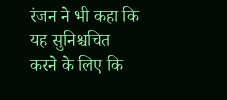रंजन ने भी कहा कि यह सुनिश्चचित करने के लिए कि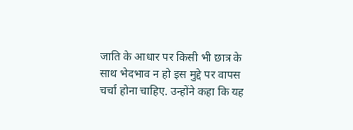जाति के आधार पर किसी भी छात्र के साथ भेदभाव न हो इस मुद्दे पर वापस चर्चा होना चाहिए. उन्होंने कहा कि यह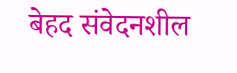बेहद संवेदनशील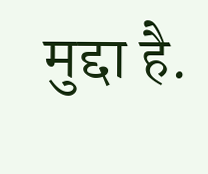मुद्दा है.